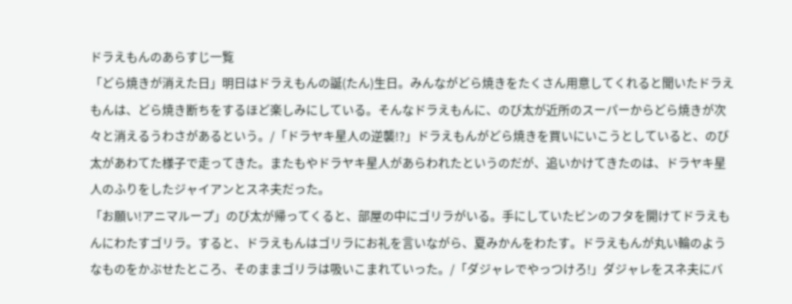ドラえもんのあらすじ一覧
「どら焼きが消えた日」明日はドラえもんの誕(たん)生日。みんながどら焼きをたくさん用意してくれると聞いたドラえもんは、どら焼き断ちをするほど楽しみにしている。そんなドラえもんに、のび太が近所のスーパーからどら焼きが次々と消えるうわさがあるという。/「ドラヤキ星人の逆襲!?」ドラえもんがどら焼きを買いにいこうとしていると、のび太があわてた様子で走ってきた。またもやドラヤキ星人があらわれたというのだが、追いかけてきたのは、ドラヤキ星人のふりをしたジャイアンとスネ夫だった。
「お願い!アニマループ」のび太が帰ってくると、部屋の中にゴリラがいる。手にしていたビンのフタを開けてドラえもんにわたすゴリラ。すると、ドラえもんはゴリラにお礼を言いながら、夏みかんをわたす。ドラえもんが丸い輪のようなものをかぶせたところ、そのままゴリラは吸いこまれていった。/「ダジャレでやっつけろ!」ダジャレをスネ夫にバ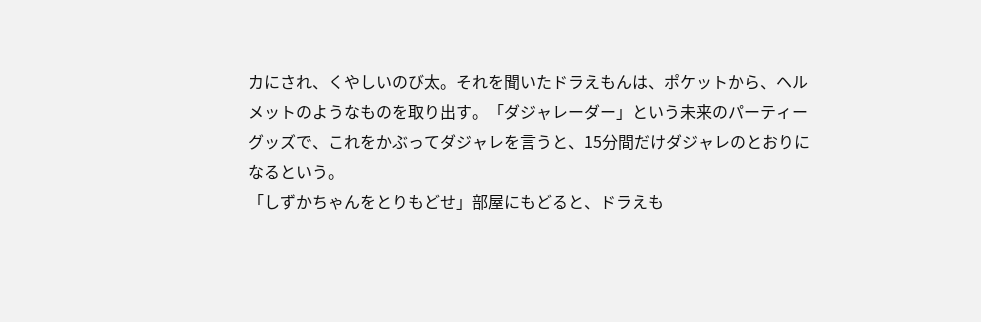カにされ、くやしいのび太。それを聞いたドラえもんは、ポケットから、ヘルメットのようなものを取り出す。「ダジャレーダー」という未来のパーティーグッズで、これをかぶってダジャレを言うと、15分間だけダジャレのとおりになるという。
「しずかちゃんをとりもどせ」部屋にもどると、ドラえも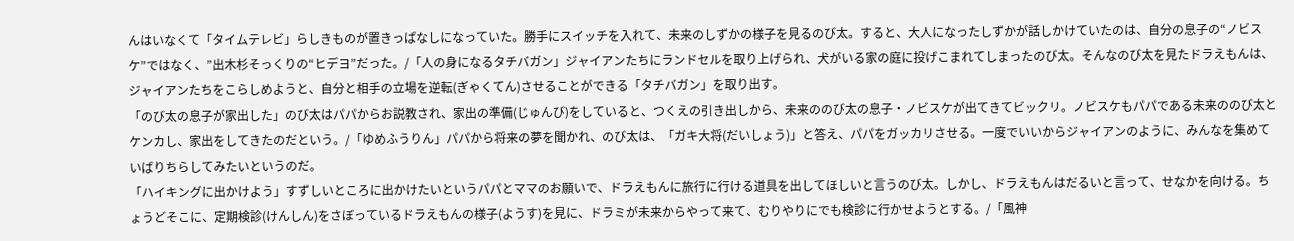んはいなくて「タイムテレビ」らしきものが置きっぱなしになっていた。勝手にスイッチを入れて、未来のしずかの様子を見るのび太。すると、大人になったしずかが話しかけていたのは、自分の息子の“ノビスケ”ではなく、”出木杉そっくりの“ヒデヨ”だった。/「人の身になるタチバガン」ジャイアンたちにランドセルを取り上げられ、犬がいる家の庭に投げこまれてしまったのび太。そんなのび太を見たドラえもんは、ジャイアンたちをこらしめようと、自分と相手の立場を逆転(ぎゃくてん)させることができる「タチバガン」を取り出す。
「のび太の息子が家出した」のび太はパパからお説教され、家出の準備(じゅんび)をしていると、つくえの引き出しから、未来ののび太の息子・ノビスケが出てきてビックリ。ノビスケもパパである未来ののび太とケンカし、家出をしてきたのだという。/「ゆめふうりん」パパから将来の夢を聞かれ、のび太は、「ガキ大将(だいしょう)」と答え、パパをガッカリさせる。一度でいいからジャイアンのように、みんなを集めていばりちらしてみたいというのだ。
「ハイキングに出かけよう」すずしいところに出かけたいというパパとママのお願いで、ドラえもんに旅行に行ける道具を出してほしいと言うのび太。しかし、ドラえもんはだるいと言って、せなかを向ける。ちょうどそこに、定期検診(けんしん)をさぼっているドラえもんの様子(ようす)を見に、ドラミが未来からやって来て、むりやりにでも検診に行かせようとする。/「風神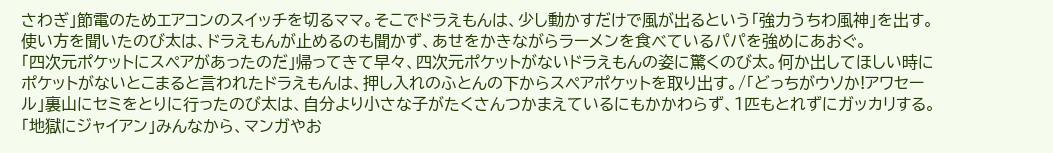さわぎ」節電のためエアコンのスイッチを切るママ。そこでドラえもんは、少し動かすだけで風が出るという「強力うちわ風神」を出す。使い方を聞いたのび太は、ドラえもんが止めるのも聞かず、あせをかきながらラーメンを食べているパパを強めにあおぐ。
「四次元ポケットにスペアがあったのだ」帰ってきて早々、四次元ポケットがないドラえもんの姿に驚くのび太。何か出してほしい時にポケットがないとこまると言われたドラえもんは、押し入れのふとんの下からスペアポケットを取り出す。/「どっちがウソか!アワセール」裏山にセミをとりに行ったのび太は、自分より小さな子がたくさんつかまえているにもかかわらず、1匹もとれずにガッカリする。
「地獄にジャイアン」みんなから、マンガやお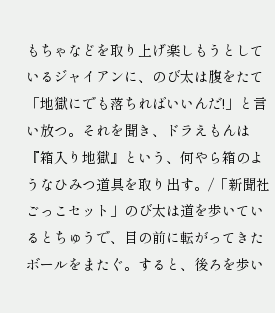もちゃなどを取り上げ楽しもうとしているジャイアンに、のび太は腹をたて「地獄にでも落ちればいいんだ!」と言い放つ。それを聞き、ドラえもんは『箱入り地獄』という、何やら箱のようなひみつ道具を取り出す。/「新聞社ごっこセット」のび太は道を歩いているとちゅうで、目の前に転がってきたボールをまたぐ。すると、後ろを歩い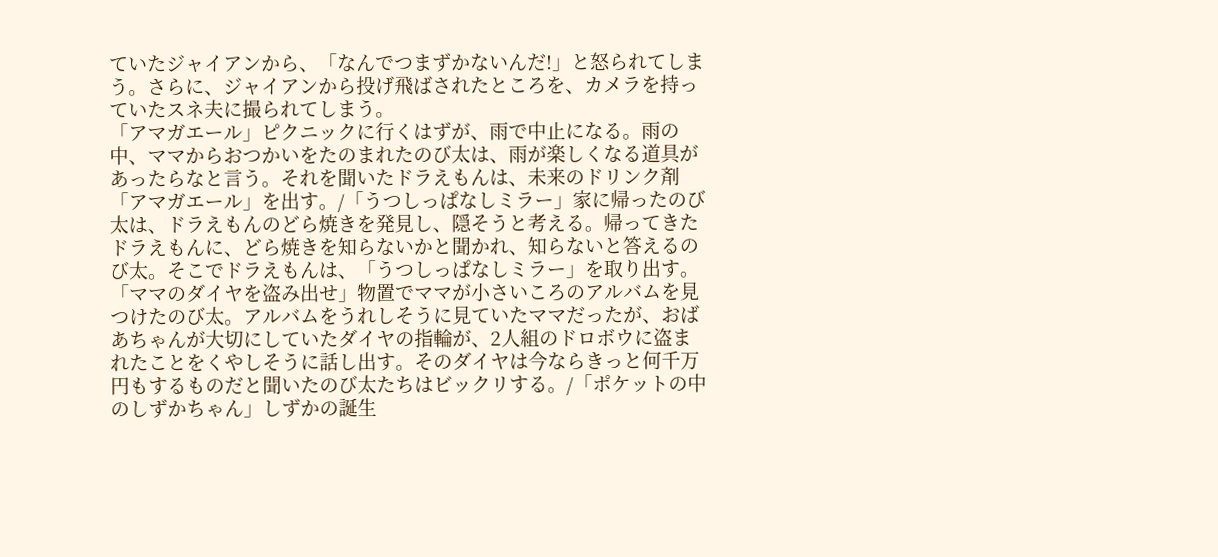ていたジャイアンから、「なんでつまずかないんだ!」と怒られてしまう。さらに、ジャイアンから投げ飛ばされたところを、カメラを持っていたスネ夫に撮られてしまう。
「アマガエール」ピクニックに行くはずが、雨で中止になる。雨の中、ママからおつかいをたのまれたのび太は、雨が楽しくなる道具があったらなと言う。それを聞いたドラえもんは、未来のドリンク剤「アマガエール」を出す。/「うつしっぱなしミラー」家に帰ったのび太は、ドラえもんのどら焼きを発見し、隠そうと考える。帰ってきたドラえもんに、どら焼きを知らないかと聞かれ、知らないと答えるのび太。そこでドラえもんは、「うつしっぱなしミラー」を取り出す。
「ママのダイヤを盗み出せ」物置でママが小さいころのアルバムを見つけたのび太。アルバムをうれしそうに見ていたママだったが、おばあちゃんが大切にしていたダイヤの指輪が、2人組のドロボウに盗まれたことをくやしそうに話し出す。そのダイヤは今ならきっと何千万円もするものだと聞いたのび太たちはビックリする。/「ポケットの中のしずかちゃん」しずかの誕生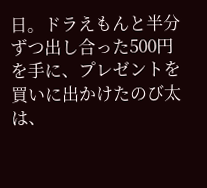日。ドラえもんと半分ずつ出し合った500円を手に、プレゼントを買いに出かけたのび太は、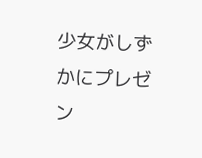少女がしずかにプレゼン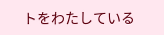トをわたしている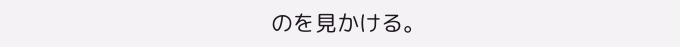のを見かける。